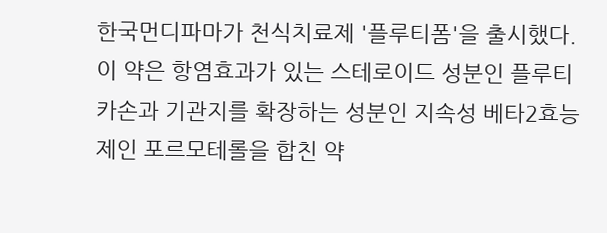한국먼디파마가 천식치료제 '플루티폼'을 출시했다.
이 약은 항염효과가 있는 스테로이드 성분인 플루티카손과 기관지를 확장하는 성분인 지속성 베타2효능제인 포르모테롤을 합친 약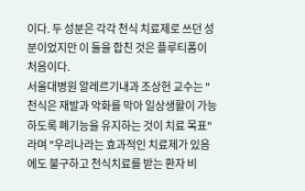이다. 두 성분은 각각 천식 치료제로 쓰던 성분이었지만 이 둘을 합친 것은 플루티폼이 처음이다.
서울대병원 알레르기내과 조상헌 교수는 "천식은 재발과 악화를 막아 일상생활이 가능하도록 폐기능을 유지하는 것이 치료 목표"라며 "우리나라는 효과적인 치료제가 있음에도 불구하고 천식치료를 받는 환자 비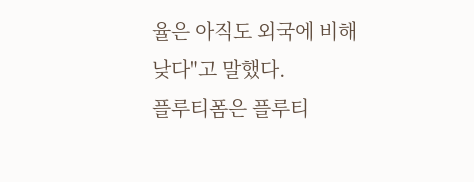율은 아직도 외국에 비해 낮다"고 말했다.
플루티폼은 플루티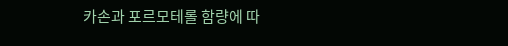카손과 포르모테롤 함량에 따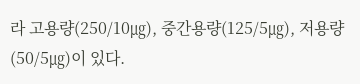라 고용량(250/10㎍), 중간용량(125/5㎍), 저용량(50/5㎍)이 있다.